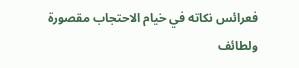فعرائس نكاته في خيام الاحتجاب مقصورة ولطائف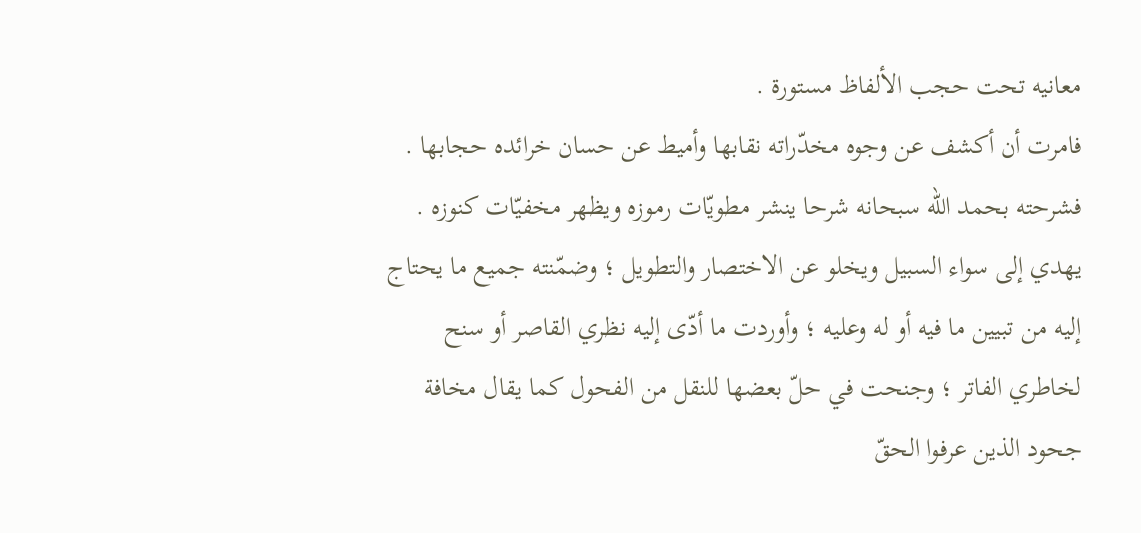معانيه تحت حجب الألفاظ مستورة .
فامرت أن أكشف عن وجوه مخدّراته نقابها وأميط عن حسان خرائده حجابها . فشرحته بحمد اللّه سبحانه شرحا ينشر مطويّات رموزه ويظهر مخفيّات كنوزه . يهدي إلى سواء السبيل ويخلو عن الاختصار والتطويل ؛ وضمّنته جميع ما يحتاج إليه من تبيين ما فيه أو له وعليه ؛ وأوردت ما أدّى إليه نظري القاصر أو سنح لخاطري الفاتر ؛ وجنحت في حلّ بعضها للنقل من الفحول كما يقال مخافة جحود الذين عرفوا الحقّ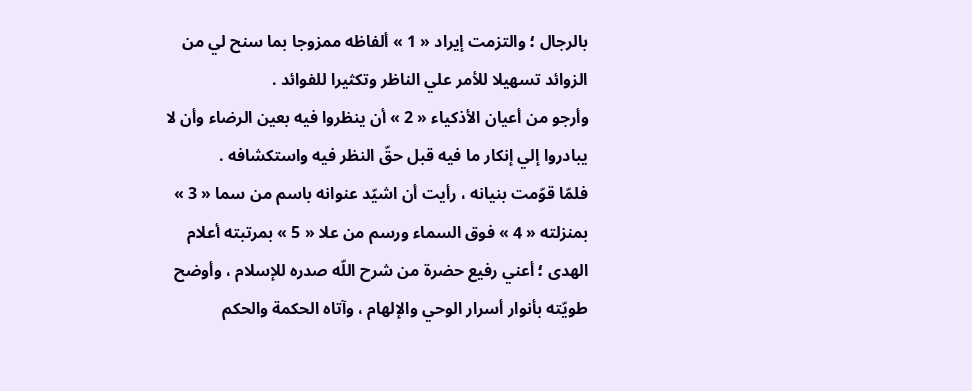بالرجال ؛ والتزمت إيراد « 1 » ألفاظه ممزوجا بما سنح لي من الزوائد تسهيلا للأمر علي الناظر وتكثيرا للفوائد .
وأرجو من أعيان الأذكياء « 2 » أن ينظروا فيه بعين الرضاء وأن لا يبادروا إلي إنكار ما فيه قبل حقّ النظر فيه واستكشافه .
فلمّا قوّمت بنيانه ، رأيت أن اشيّد عنوانه باسم من سما « 3 » بمنزلته « 4 » فوق السماء ورسم من علا « 5 » بمرتبته أعلام الهدى ؛ أعني رفيع حضرة من شرح اللّه صدره للإسلام ، وأوضح طويّته بأنوار أسرار الوحي والإلهام ، وآتاه الحكمة والحكم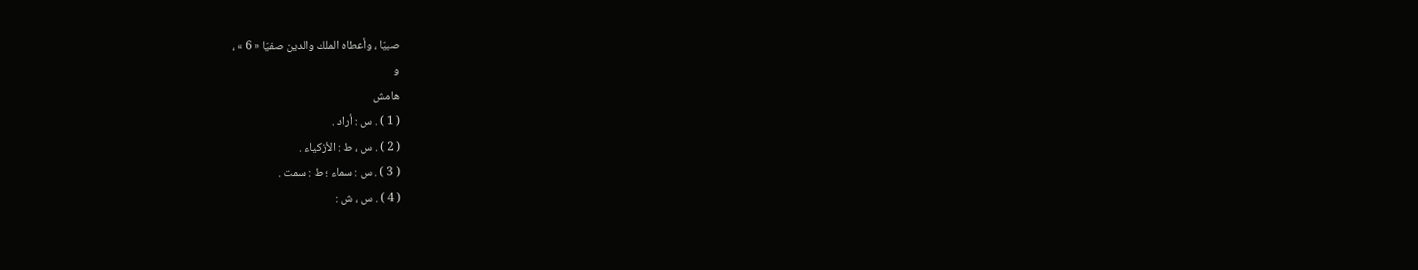صبيّا ، وأعطاه الملك والدين صفيّا « 6 » ،
و
هامش
( 1 ) . س : أراد .
( 2 ) . س ، ط : الأزكياء .
( 3 ) . س : سماء ؛ ط : سمت .
( 4 ) . س ، ش :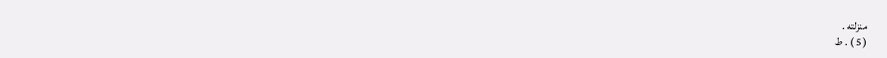منزلته .
( 5 ) . ط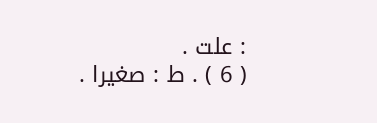: علت .
( 6 ) . ط : صغيرا .